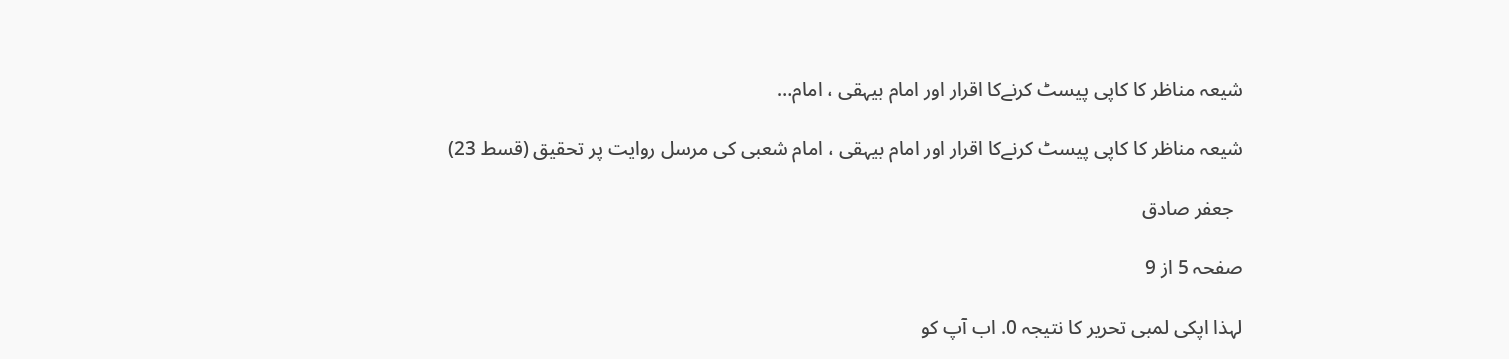شیعہ مناظر کا کاپی پیسٹ کرنےکا اقرار اور امام بیہقی ، امام…

شیعہ مناظر کا کاپی پیسٹ کرنےکا اقرار اور امام بیہقی ، امام شعبی کی مرسل روایت پر تحقیق (قسط 23)

  جعفر صادق

صفحہ 5 از 9

لہذا اپکی لمبی تحریر کا نتیجہ 0. اب آپ کو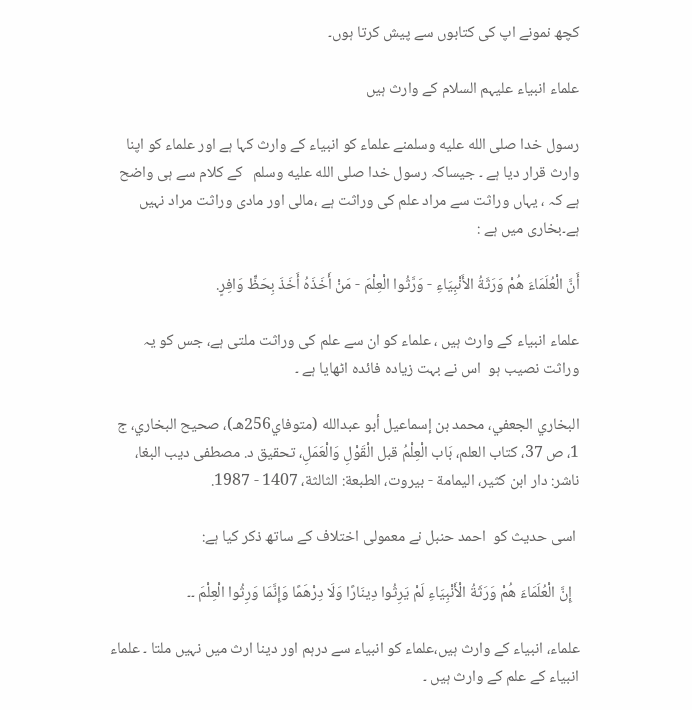کچھ نمونے اپ کی کتابوں سے پیش کرتا ہوں۔

علماء انبیاء علیہم السلام کے وارث ہیں

رسول خدا صلى الله عليه وسلمنے علماء کو انبیاء کے وارث کہا ہے اور علماء کو اپنا وارث قرار دیا ہے ۔ جیساکہ رسول خدا صلى الله عليه وسلم   کے کلام سے ہی واضح ہے کہ ، یہاں وراثت سے مراد علم کی وراثت ہے ،مالی اور مادی وراثت مراد نہیں ہے۔بخارى میں ہے :

أَنَّ الْعُلَمَاءَ هُمْ وَرَثَةُ الأَنْبِيَاءِ - وَرَّثُوا الْعِلْمَ - مَنْ أَخَذَهُ أَخَذَ بِحَظٍّ وَافِرٍ.

علماء انبیاء کے وارث ہیں ، علماء کو ان سے علم کی وراثت ملتی ہے، جس کو یہ وراثت نصیب ہو  اس نے بہت زیادہ فائدہ اٹھایا ہے ۔

البخاري الجعفي، محمد بن إسماعيل أبو عبدالله (متوفاي256هـ)، صحيح البخاري، ج 1، ص 37، كتاب العلم، بَاب الْعِلْمُ قبل الْقَوْلِ وَالْعَمَلِ، تحقيق د. مصطفى ديب البغا، ناشر: دار ابن كثير، اليمامة - بيروت، الطبعة: الثالثة، 1407 - 1987.

 اسی حدیث کو  احمد حنبل نے معمولی اختلاف کے ساتھ ذکر کیا ہے:

  إِنَّ الْعُلَمَاءَ هُمْ وَرَثَةُ الْأَنْبِيَاءِ لَمْ يَرِثُوا دِينَارًا وَلَا دِرْهَمًا وَإِنَّمَا وَرِثُوا الْعِلْمَ ۔۔

علماء، انبیاء کے وارث ہیں،علماء کو انبیاء سے درہم اور دینا ارث میں نہیں ملتا ۔ علماء انبیاء کے علم کے وارث ہیں ۔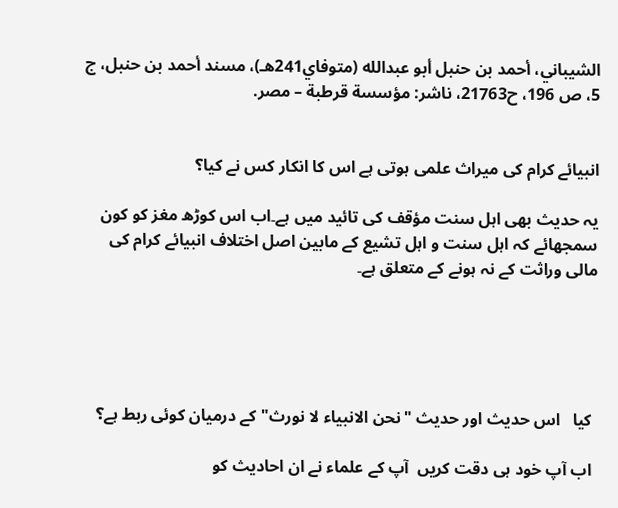الشيباني، أحمد بن حنبل أبو عبدالله (متوفاي241هـ)، مسند أحمد بن حنبل، ج 5، ص 196، ح21763، ناشر: مؤسسة قرطبة – مصر.


انبیائے کرام کی میراث علمی ہوتی ہے اس کا انکار کس نے کیا؟

یہ حدیث بھی اہل سنت مؤقف کی تائید میں ہے۔اب اس کوڑھ مغز کو کون سمجھائے کہ اہل سنت و اہل تشیع کے مابین اصل اختلاف انبیائے کرام کی مالی وراثت کے نہ ہونے کے متعلق ہے۔





 کیا   اس حدیث اور حدیث "نحن الانبیاء لا نورث" کے درمیان کوئی ربط ہے؟

 اب آپ خود ہی دقت کریں  آپ کے علماء نے ان احادیث کو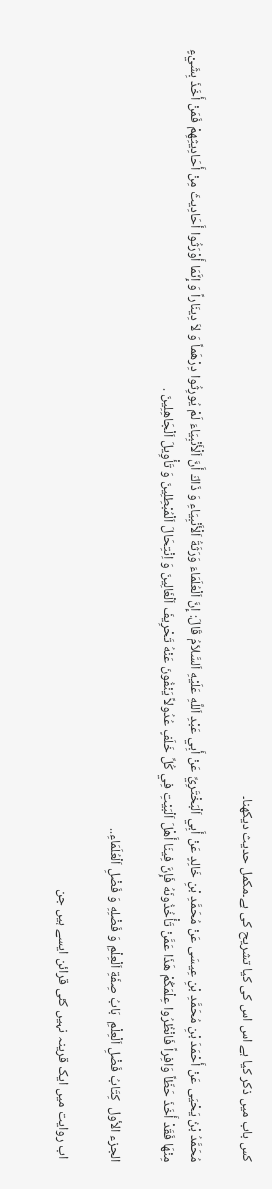کس باب میں ذکر کیا ہے اس اس کی کیا تشریح کی ہے۔مکمل حدیث دیکھنا۔

مُحَمَّدُ بْنُ يَحْيَى عَنْ أَحْمَدَ بْنِ مُحَمَّدِ بْنِ عِيسَى عَنْ مُحَمَّدِ بْنِ خَالِدٍ عَنْ أَبِي اَلْبَخْتَرِيِّ عَنْ أَبِي عَبْدِ اَللَّهِ عَلَيْهِ اَلسَّلاَمُ قَالَ: إِنَّ اَلْعُلَمَاءَ وَرَثَةُ اَلْأَنْبِيَاءِ وَ ذَاكَ أَنَّ اَلْأَنْبِيَاءَ لَمْ يُورِثُوا دِرْهَماً وَ لاَ دِينَاراً وَ إِنَّمَا أَوْرَثُوا أَحَادِيثَ مِنْ أَحَادِيثِهِمْ فَمَنْ أَخَذَ بِشَيْءٍ مِنْهَا فَقَدْ أَخَذَ حَظّاً وَافِراً فَانْظُرُوا عِلْمَكُمْ هَذَا عَمَّنْ تَأْخُذُونَهُ فَإِنَّ فِينَا أَهْلَ اَلْبَيْتِ فِي كُلِّ خَلَفٍ عُدُولاً يَنْفُونَ عَنْهُ تَحْرِيفَ اَلْغَالِينَ وَ اِنْتِحَالَ اَلْمُبْطِلِينَ وَ تَأْوِيلَ اَلْجَاهِلِينَ .

الجزء الأول  كِتَابُ فَضْلِ اَلْعِلْمِ  بَابُ صِفَةِ اَلْعِلْمِ وَ فَضْلِهِ وَ فَضْلِ اَلْعُلَمَاءِ..

 اب روایت میں ایک قرینہ نہیں کئی قرائن ایسے ہیں جن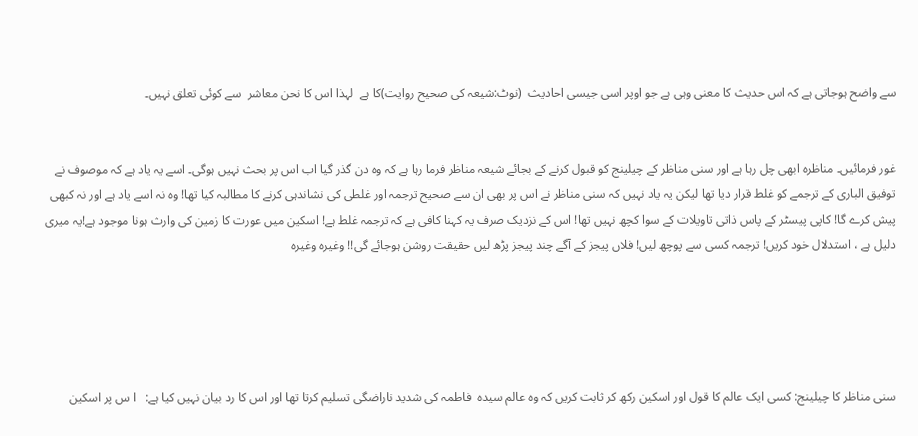سے واضح ہوجاتی ہے کہ اس حدیث کا معنی وہی ہے جو اوپر اسی جیسی احادیث  (نوٹ:شیعہ کی صحیح روایت)کا ہے  لہذا اس کا نحن معاشر  سے کوئی تعلق نہیں۔


غور فرمائیں۔ مناظرہ ابھی چل رہا ہے اور سنی مناظر کے چیلینج کو قبول کرنے کے بجائے شیعہ مناظر فرما رہا ہے کہ وہ دن گذر گیا اب اس پر بحث نہیں ہوگی۔ اسے یہ یاد ہے کہ موصوف نے توفیق الباری کے ترجمے کو غلط قرار دیا تھا لیکن یہ یاد نہیں کہ سنی مناظر نے اس پر بھی ان سے صحیح ترجمہ اور غلطی کی نشاندہی کرنے کا مطالبہ کیا تھا! وہ نہ اسے یاد ہے اور نہ کبھی پیش کرے گا! کاپی پیسٹر کے پاس ذاتی تاویلات کے سوا کچھ نہیں تھا! اس کے نزدیک صرف یہ کہنا کافی ہے کہ ترجمہ غلط ہے! اسکین میں عورت کا زمین کی وارث ہونا موجود ہے!یہ میری دلیل ہے ، استدلال خود کریں! ترجمہ کسی سے پوچھ لیں! فلاں پیجز کے آگے چند پیجز پڑھ لیں حقیقت روشن ہوجائے گی!! وغیرہ وغیرہ





سنی مناظر کا چیلینج: کسی ایک عالم کا قول اور اسکین رکھ کر ثابت کریں کہ وہ عالم سیدہ  فاطمہ کی شدید ناراضگی تسلیم کرتا تھا اور اس کا رد بیان نہیں کیا ہے:   ا س پر اسکین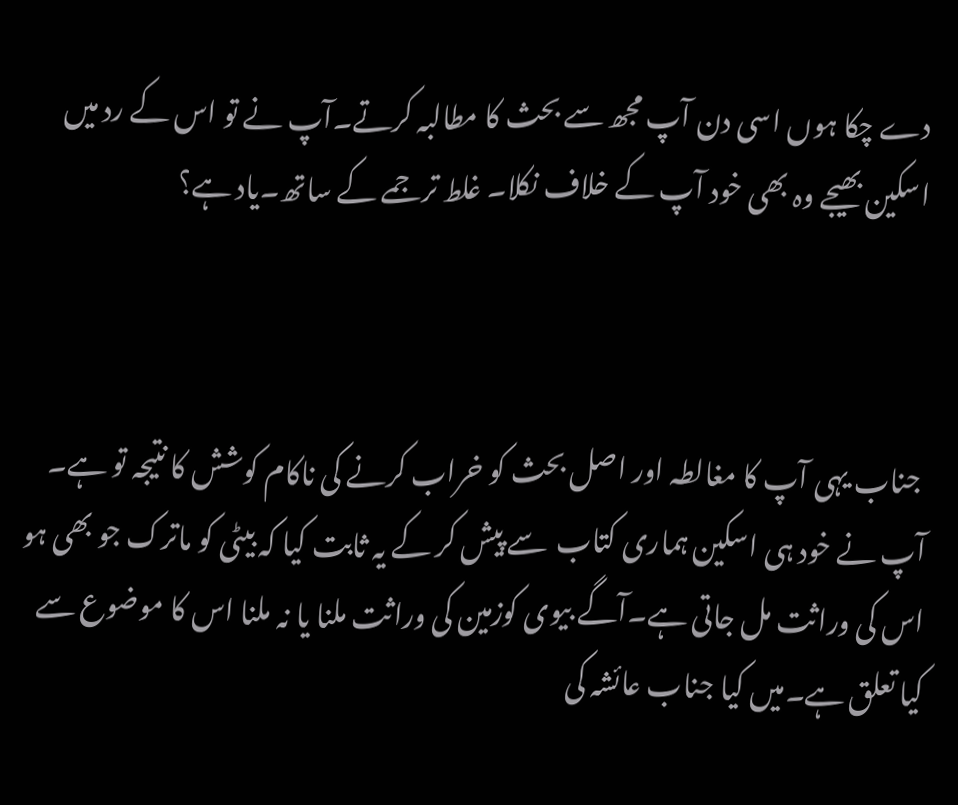دے چکا ہوں اسی دن آپ مجھ سے بحث کا مطالبہ کرتے۔آپ نے تو اس کے رد میں اسکین بھیجے وہ بھی خود آپ کے خلاف نکلا۔ غلط ترجمے کے ساتھ۔یاد ہے؟



 جناب یہی آپ کا مغالطہ اور اصل بحث کو خراب کرنے کی ناکام کوشش کا نتیجہ تو ہے۔ آپ نے خود ہی اسکین ہماری کتاب  سے پیش کر کے یہ ثابت کیا کہ بیٹی کو ماترک جو بھی ہو اس کی وراثت مل جاتی ہے۔آگے بیوی کوزمین کی وراثت ملنا یا نہ ملنا اس کا موضوع سے کیا تعلق ہے۔میں کیا جناب عائشہ کی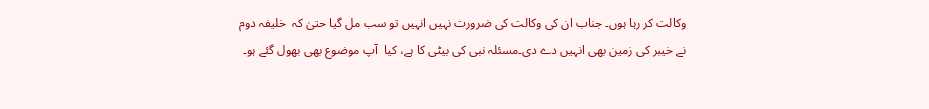وکالت کر رہا ہوں۔ جناب ان کی وکالت کی ضرورت نہیں انہیں تو سب مل گیا حتیٰ کہ  خلیفہ دوم نے خیبر کی زمین بھی انہیں دے دی۔مسئلہ نبی کی بیٹی کا ہے، کیا  آپ موضوع بھی بھول گئے ہو۔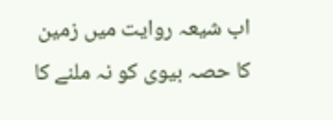اب شیعہ روایت میں زمین کا حصہ بیوی کو نہ ملنے کا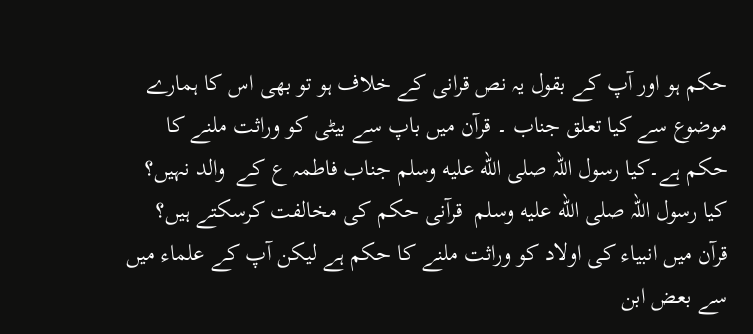حکم ہو اور آپ کے بقول یہ نص قرانی کے خلاف ہو تو بھی اس کا ہمارے موضوع سے کیا تعلق جناب ۔ قرآن میں باپ سے بیٹی کو وراثت ملنے کا حکم ہے۔کیا رسول اللہ صلى الله عليه وسلم جناب فاطمہ ع کے  والد نہیں؟ کیا رسول اللہ صلى الله عليه وسلم  قرآنی حکم کی مخالفت کرسکتے ہیں؟ قرآن میں انبیاء کی اولاد کو وراثت ملنے کا حکم ہے لیکن آپ کے علماء میں سے بعض ابن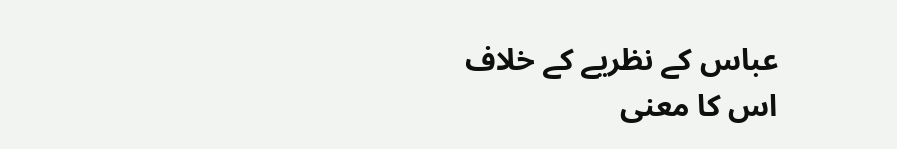عباس کے نظریے کے خلاف اس کا معنی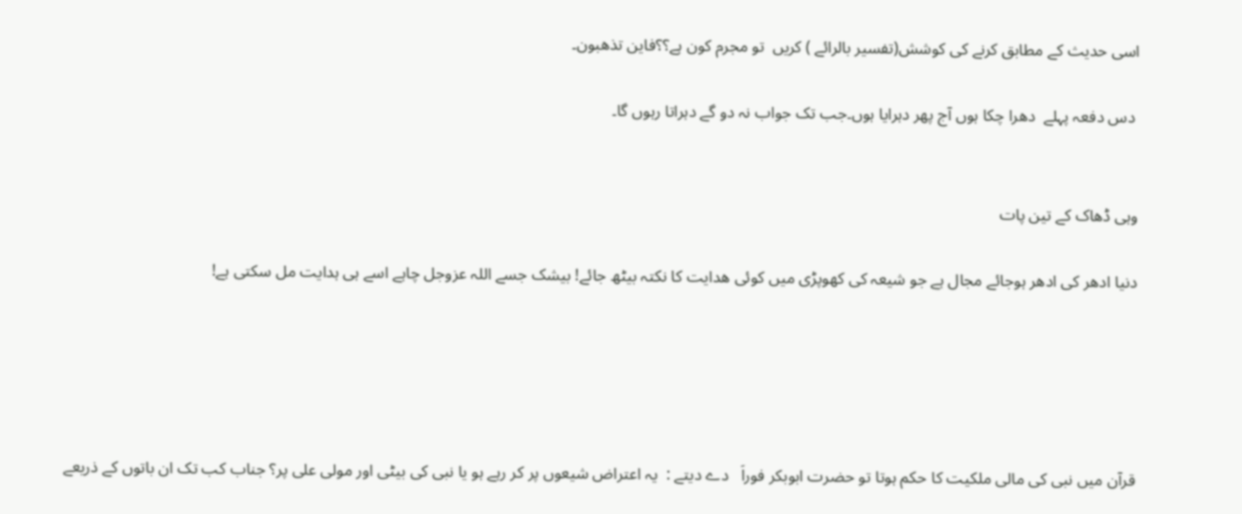اسی حدیث کے مطابق کرنے کی کوشش(تفسیر بالرائے ) کریں  تو مجرم کون ہے؟؟فاین تذھبون۔

 دس دفعہ پہلے  دھرا چکا ہوں آج پھر دہرایا ہوں۔جب تک جواب نہ دو گے دہراتا رہوں گا۔


وہی ڈھاک کے تین پات

دنیا ادھر کی ادھر ہوجائے مجال ہے جو شیعہ کی کھوپڑی میں کوئی ھدایت کا نکتہ بیٹھ جائے! بیشک جسے اللہ عزوجل چاہے اسے ہی ہدایت مل سکتی ہے!





قرآن میں نبی کی مالی ملکیت کا حکم ہوتا تو حضرت ابوبکر فوراَ   دے دیتے :  یہ اعتراض شیعوں پر کر رہے ہو یا نبی کی بیٹی اور مولی علی پر؟ جناب کب تک ان باتوں کے ذریعے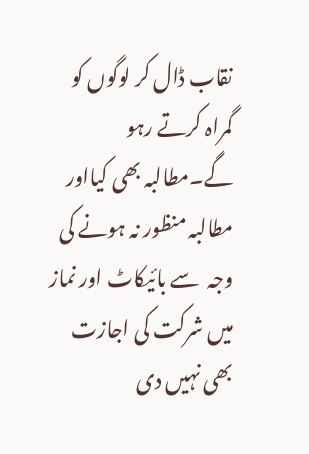نقاب ڈال کر لوگوں کو گمراہ کرتے رہو گے۔مطالبہ بھی کیااور مطالبہ منظور نہ ہونے کی وجہ  سے بائیکاٹ اور نماز میں شرکت کی اجازت بھی نہیں دی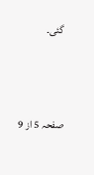گئی۔



صفحہ 5 از 9